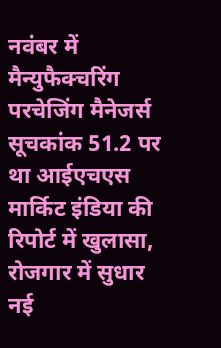नवंबर में मैन्युफैक्चरिंग परचेजिंग मैनेजर्स सूचकांक 51.2 पर था आईएचएस मार्किट इंडिया की रिपोर्ट में खुलासा, रोजगार में सुधार
नई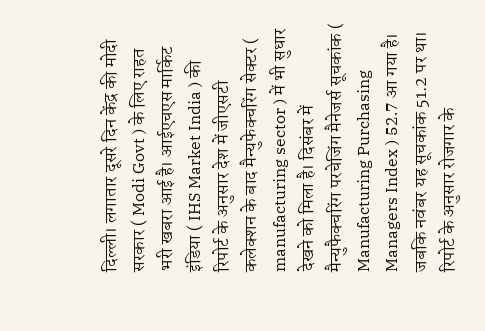दिल्ली। लगातार दूसरे दिन केंद्र की मोदी सरकार ( Modi Govt ) के लिए राहत भरी खबरा आई है। आईएचएस मार्किट इंडिया ( IHS Market India ) की रिपोर्ट के अनुसार देश में जीएसटी कलेक्शन के बाद मैन्युफेक्चरिंग सेक्टर ( manufacturing sector ) में भी सुधार देखने को मिला है। दिसंबर में मैन्युफैक्चरिंग परचेजिंग मैनेजर्स सूचकांक ( Manufacturing Purchasing Managers Index ) 52.7 आ गया है। जबकि नवंबर यह सूचकांक 51.2 पर था। रिपोर्ट के अनुसार रोजगार के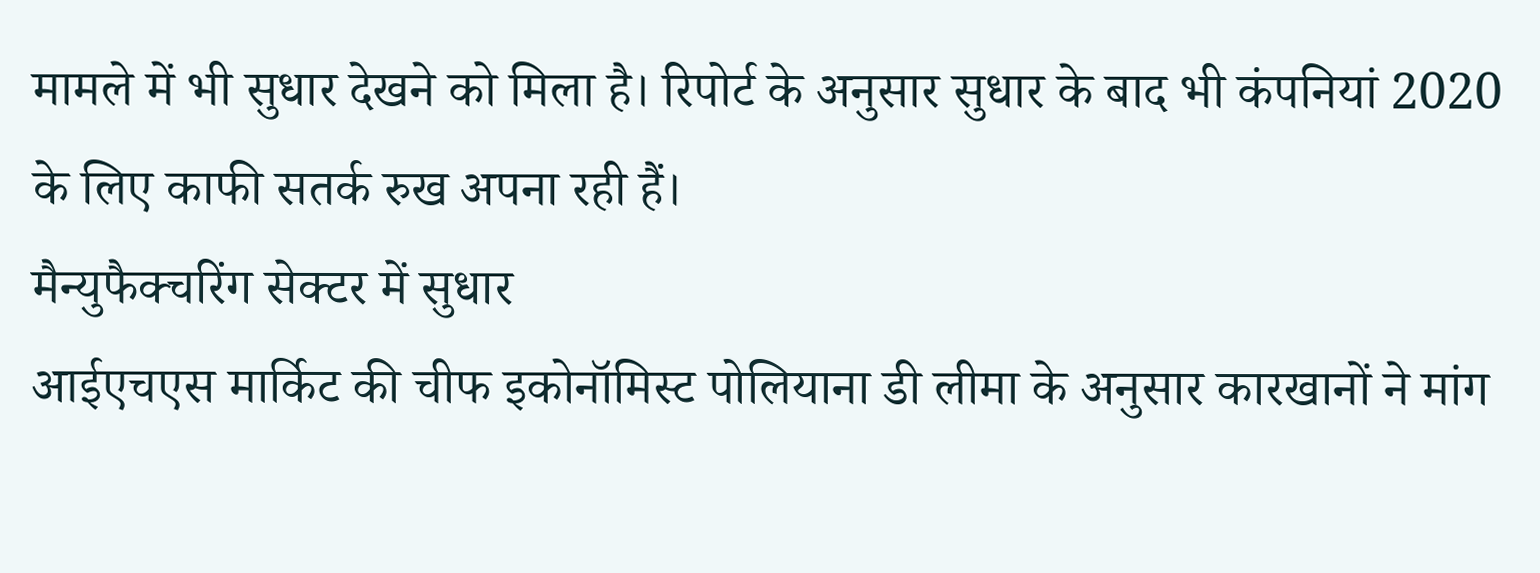मामले में भी सुधार देखने को मिला है। रिपोर्ट के अनुसार सुधार के बाद भी कंपनियां 2020 के लिए काफी सतर्क रुख अपना रही हैं।
मैन्युफैक्चरिंग सेक्टर में सुधार
आईएचएस मार्किट की चीफ इकोनॉमिस्ट पोलियाना डी लीमा के अनुसार कारखानों ने मांग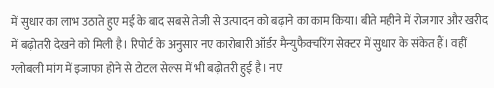में सुधार का लाभ उठाते हुए मई के बाद सबसे तेजी से उत्पादन को बढ़ाने का काम किया। बीते महीने में रोजगार और खरीद में बढ़ोतरी देखने को मिली है। रिपोर्ट के अनुसार नए कारोबारी ऑर्डर मैन्युफैक्चरिंग सेक्टर में सुधार के संकेत हैं। वहीं ग्लोबली मांग में इजाफा होने से टोटल सेल्स में भी बढ़ोतरी हुई है। नए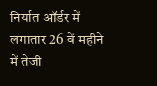निर्यात ऑर्डर में लगातार 26 वें महीने में तेजी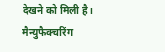देखने को मिली है। मैन्युफैक्चरिंग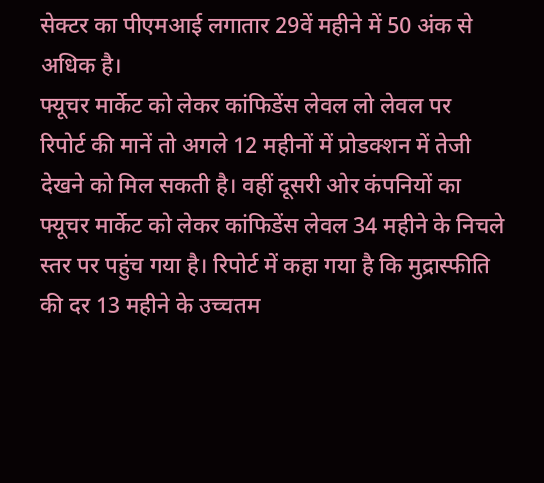सेक्टर का पीएमआई लगातार 29वें महीने में 50 अंक से अधिक है।
फ्यूचर मार्केट को लेकर कांफिडेंस लेवल लो लेवल पर
रिपोर्ट की मानें तो अगले 12 महीनों में प्रोडक्शन में तेजी देखने को मिल सकती है। वहीं दूसरी ओर कंपनियों का फ्यूचर मार्केट को लेकर कांफिडेंस लेवल 34 महीने के निचले स्तर पर पहुंच गया है। रिपोर्ट में कहा गया है कि मुद्रास्फीति की दर 13 महीने के उच्चतम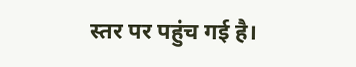स्तर पर पहुंच गई है।